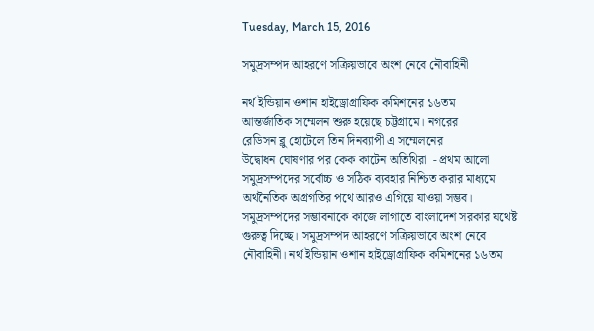Tuesday, March 15, 2016

সমুদ্রসম্পদ আহরণে সক্রিয়ভাবে অংশ নেবে নৌবাহিনী

নর্থ ইন্ডিয়ান ওশান হাইড্রোগ্রাফিক কমিশনের ১৬তম
আন্তর্জাতিক সম্মেলন শুরু হয়েছে চট্টগ্রামে। নগরের
রেডিসন ব্লু হোটেলে তিন দিনব্যাপী এ সম্মেলনের
উদ্বোধন ঘোষণার পর কেক কাটেন অতিথিরা  - প্রথম আলো
সমুদ্রসম্পদের সর্বোচ্চ ও সঠিক ব্যবহার নিশ্চিত করার মাধ্যমে অর্থনৈতিক অগ্রগতির পথে আরও এগিয়ে যাওয়া সম্ভব। সমুদ্রসম্পদের সম্ভাবনাকে কাজে লাগাতে বাংলাদেশ সরকার যথেষ্ট গুরুত্ব দিচ্ছে। সমুদ্রসম্পদ আহরণে সক্রিয়ভাবে অংশ নেবে নৌবাহিনী। নর্থ ইন্ডিয়ান ওশান হাইড্রোগ্রাফিক কমিশনের ১৬তম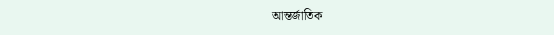আন্তর্জাতিক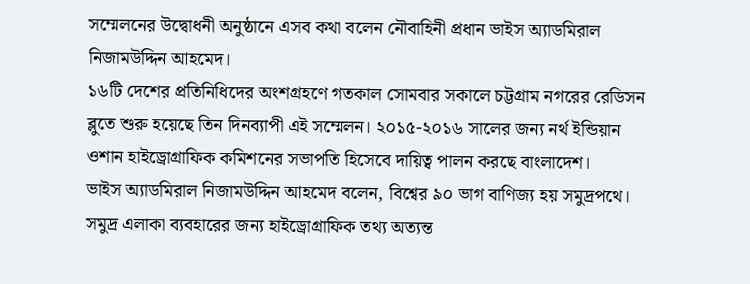সম্মেলনের উদ্বোধনী অনুষ্ঠানে এসব কথা বলেন নৌবাহিনী প্রধান ভাইস অ্যাডমিরাল নিজামউদ্দিন আহমেদ।
১৬টি দেশের প্রতিনিধিদের অংশগ্রহণে গতকাল সোমবার সকালে চট্টগ্রাম নগরের রেডিসন ব্লুতে শুরু হয়েছে তিন দিনব্যাপী এই সম্মেলন। ২০১৫-২০১৬ সালের জন্য নর্থ ইন্ডিয়ান ওশান হাইড্রোগ্রাফিক কমিশনের সভাপতি হিসেবে দায়িত্ব পালন করছে বাংলাদেশ।
ভাইস অ্যাডমিরাল নিজামউদ্দিন আহমেদ বলেন, বিশ্বের ৯০ ভাগ বাণিজ্য হয় সমুদ্রপথে। সমুদ্র এলাকা ব্যবহারের জন্য হাইড্রোগ্রাফিক তথ্য অত্যন্ত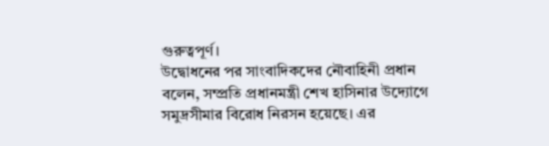গুরুত্বপূর্ণ।
উদ্বোধনের পর সাংবাদিকদের নৌবাহিনী প্রধান বলেন, সম্প্রতি প্রধানমন্ত্রী শেখ হাসিনার উদ্যোগে সমুদ্রসীমার বিরোধ নিরসন হয়েছে। এর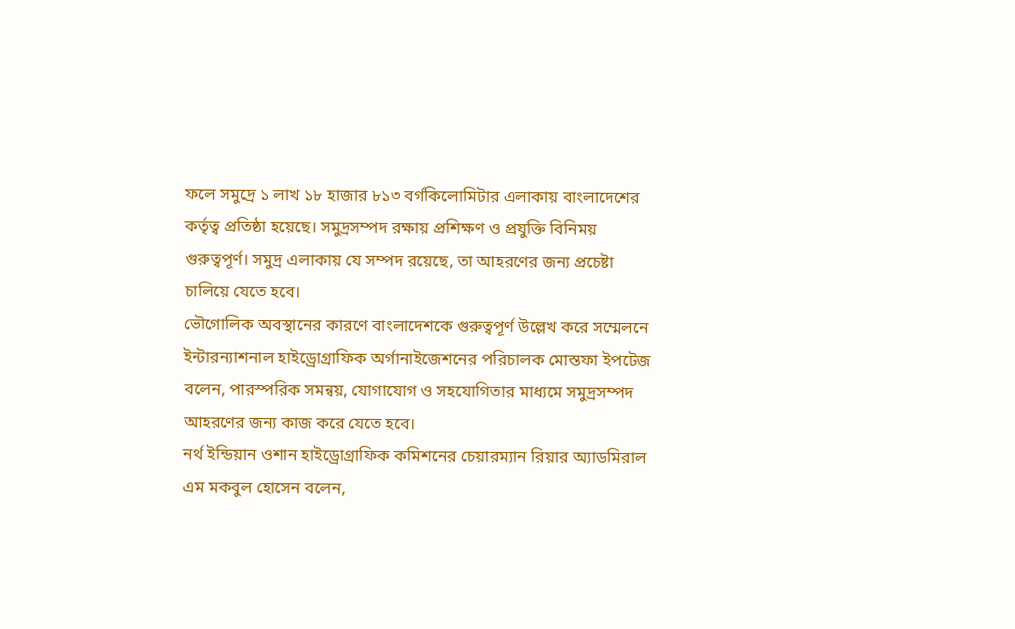ফলে সমুদ্রে ১ লাখ ১৮ হাজার ৮১৩ বর্গকিলোমিটার এলাকায় বাংলাদেশের কর্তৃত্ব প্রতিষ্ঠা হয়েছে। সমুদ্রসম্পদ রক্ষায় প্রশিক্ষণ ও প্রযুক্তি বিনিময় গুরুত্বপূর্ণ। সমুদ্র এলাকায় যে সম্পদ রয়েছে, তা আহরণের জন্য প্রচেষ্টা চালিয়ে যেতে হবে।
ভৌগোলিক অবস্থানের কারণে বাংলাদেশকে গুরুত্বপূর্ণ উল্লেখ করে সম্মেলনে ইন্টারন্যাশনাল হাইড্রোগ্রাফিক অর্গানাইজেশনের পরিচালক মোস্তফা ইপটেজ বলেন, পারস্পরিক সমন্বয়, যোগাযোগ ও সহযোগিতার মাধ্যমে সমুদ্রসম্পদ আহরণের জন্য কাজ করে যেতে হবে।
নর্থ ইন্ডিয়ান ওশান হাইড্রোগ্রাফিক কমিশনের চেয়ারম্যান রিয়ার অ্যাডমিরাল এম মকবুল হোসেন বলেন,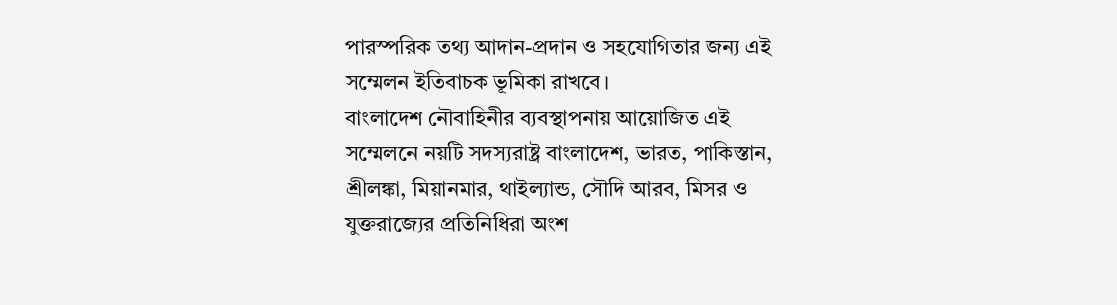পারস্পরিক তথ্য আদান-প্রদান ও সহযোগিতার জন্য এই সম্মেলন ইতিবাচক ভূমিকা রাখবে।
বাংলাদেশ নৌবাহিনীর ব্যবস্থাপনায় আয়োজিত এই সম্মেলনে নয়টি সদস্যরাষ্ট্র বাংলাদেশ, ভারত, পাকিস্তান, শ্রীলঙ্কা, মিয়ানমার, থাইল্যান্ড, সৌদি আরব, মিসর ও যুক্তরাজ্যের প্রতিনিধিরা অংশ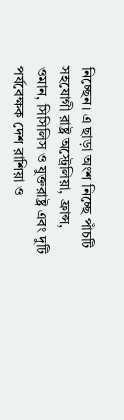নিচ্ছেন। এ ছাড়া অংশ নিচ্ছে পাঁচটি সহযোগী রাষ্ট্র অস্ট্রেলিয়া, ফ্রান্স, ওমান, সিসিলিস ও যুক্তরাষ্ট্র এবং দুটি পর্যবেক্ষক দেশ রাশিয়া ও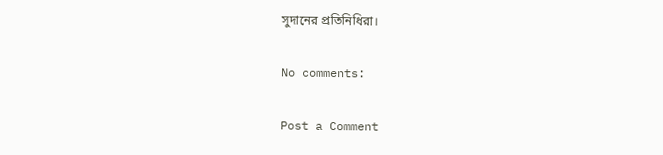সুদানের প্রতিনিধিরা।

No comments:

Post a Comment